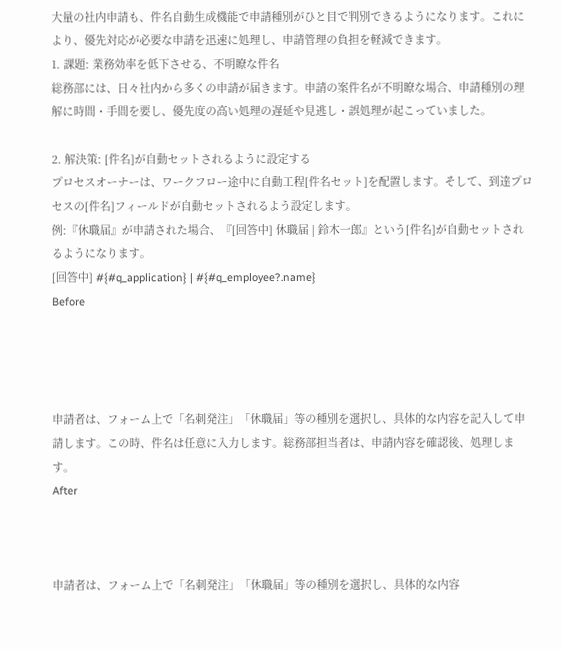大量の社内申請も、件名自動生成機能で申請種別がひと目で判別できるようになります。これにより、優先対応が必要な申請を迅速に処理し、申請管理の負担を軽減できます。
1. 課題: 業務効率を低下させる、不明瞭な件名
総務部には、日々社内から多くの申請が届きます。申請の案件名が不明瞭な場合、申請種別の理解に時間・手間を要し、優先度の高い処理の遅延や見逃し・誤処理が起こっていました。

2. 解決策: [件名]が自動セットされるように設定する
プロセスオーナーは、ワークフロー途中に自動工程[件名セット]を配置します。そして、到達プロセスの[件名]フィールドが自動セットされるよう設定します。
例:『休職届』が申請された場合、『[回答中] 休職届 | 鈴木一郎』という[件名]が自動セットされるようになります。
[回答中] #{#q_application} | #{#q_employee?.name}
Before




申請者は、フォーム上で「名刺発注」「休職届」等の種別を選択し、具体的な内容を記入して申請します。この時、件名は任意に入力します。総務部担当者は、申請内容を確認後、処理します。
After



申請者は、フォーム上で「名刺発注」「休職届」等の種別を選択し、具体的な内容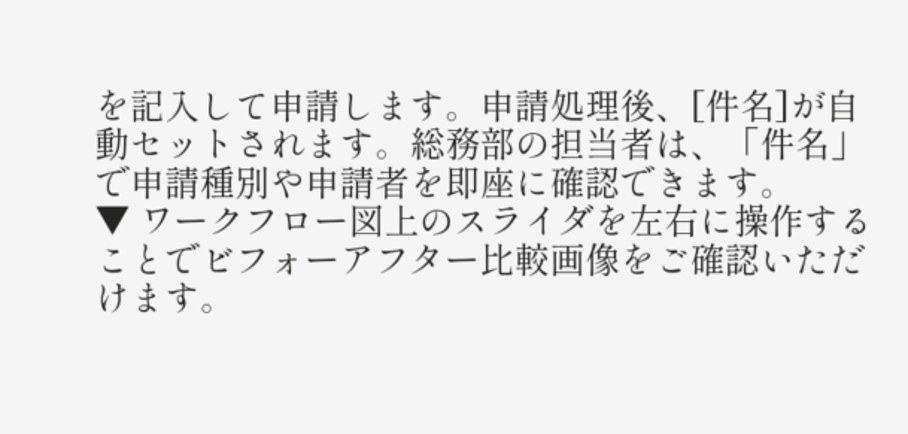を記入して申請します。申請処理後、[件名]が自動セットされます。総務部の担当者は、「件名」で申請種別や申請者を即座に確認できます。
▼ ワークフロー図上のスライダを左右に操作することでビフォーアフター比較画像をご確認いただけます。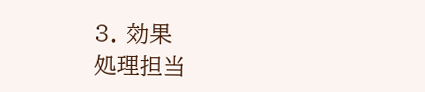3. 効果
処理担当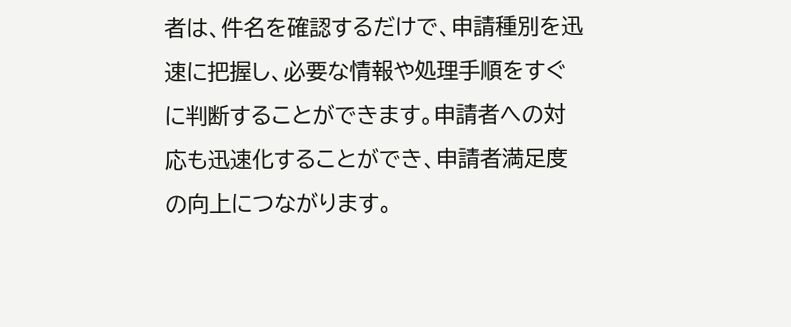者は、件名を確認するだけで、申請種別を迅速に把握し、必要な情報や処理手順をすぐに判断することができます。申請者への対応も迅速化することができ、申請者満足度の向上につながります。